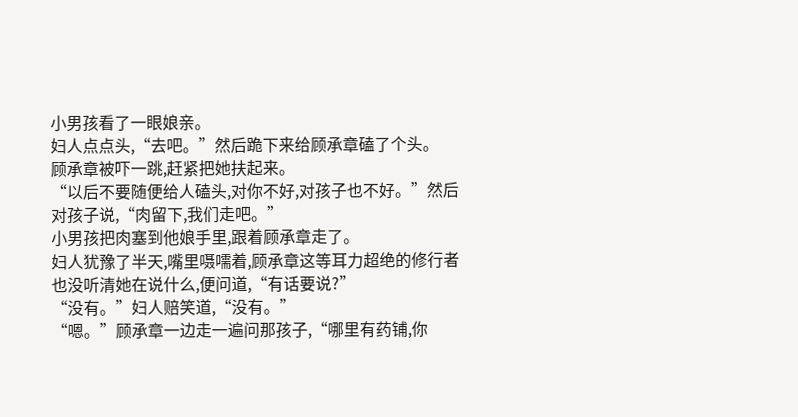小男孩看了一眼娘亲。
妇人点点头,“去吧。”然后跪下来给顾承章磕了个头。
顾承章被吓一跳,赶紧把她扶起来。
“以后不要随便给人磕头,对你不好,对孩子也不好。”然后对孩子说,“肉留下,我们走吧。”
小男孩把肉塞到他娘手里,跟着顾承章走了。
妇人犹豫了半天,嘴里嗫嚅着,顾承章这等耳力超绝的修行者也没听清她在说什么,便问道,“有话要说?”
“没有。”妇人赔笑道,“没有。”
“嗯。”顾承章一边走一遍问那孩子,“哪里有药铺,你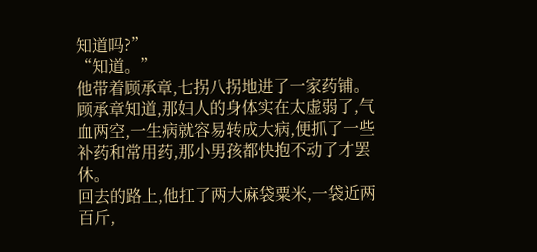知道吗?”
“知道。”
他带着顾承章,七拐八拐地进了一家药铺。顾承章知道,那妇人的身体实在太虚弱了,气血两空,一生病就容易转成大病,便抓了一些补药和常用药,那小男孩都快抱不动了才罢休。
回去的路上,他扛了两大麻袋粟米,一袋近两百斤,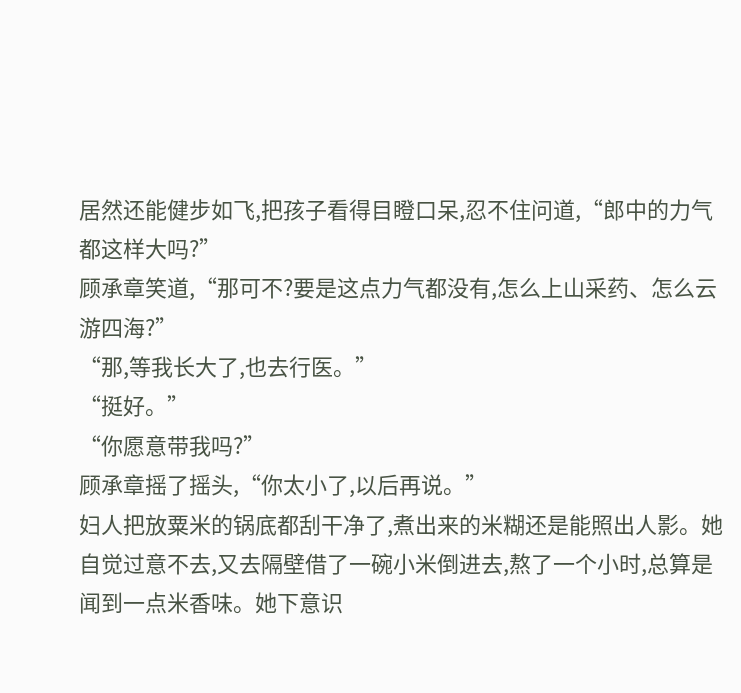居然还能健步如飞,把孩子看得目瞪口呆,忍不住问道,“郎中的力气都这样大吗?”
顾承章笑道,“那可不?要是这点力气都没有,怎么上山采药、怎么云游四海?”
“那,等我长大了,也去行医。”
“挺好。”
“你愿意带我吗?”
顾承章摇了摇头,“你太小了,以后再说。”
妇人把放粟米的锅底都刮干净了,煮出来的米糊还是能照出人影。她自觉过意不去,又去隔壁借了一碗小米倒进去,熬了一个小时,总算是闻到一点米香味。她下意识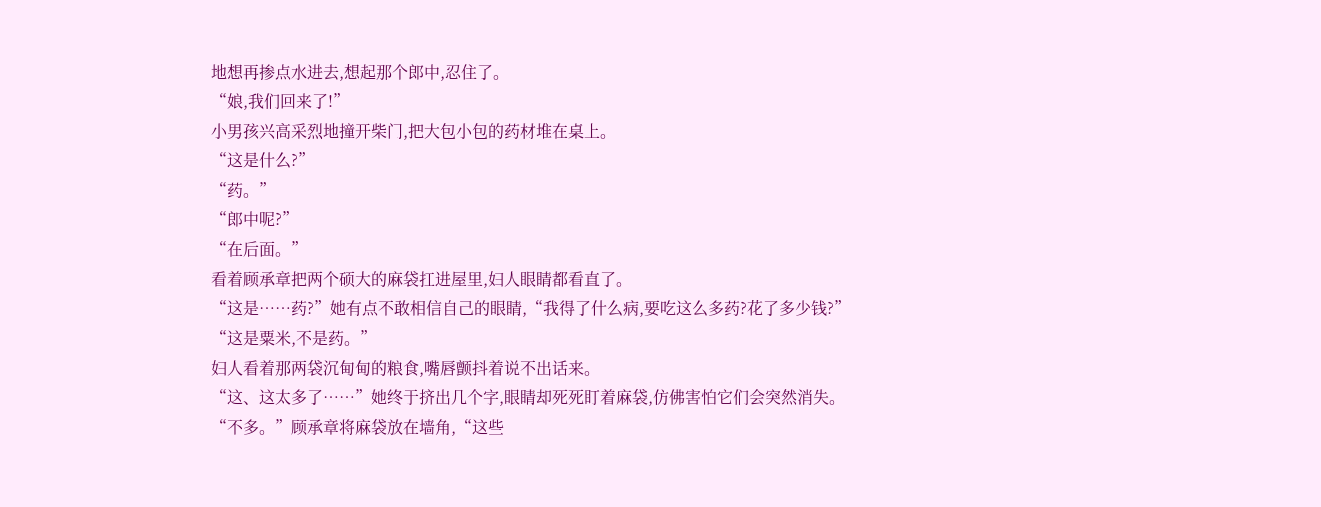地想再掺点水进去,想起那个郎中,忍住了。
“娘,我们回来了!”
小男孩兴高采烈地撞开柴门,把大包小包的药材堆在桌上。
“这是什么?”
“药。”
“郎中呢?”
“在后面。”
看着顾承章把两个硕大的麻袋扛进屋里,妇人眼睛都看直了。
“这是……药?”她有点不敢相信自己的眼睛,“我得了什么病,要吃这么多药?花了多少钱?”
“这是粟米,不是药。”
妇人看着那两袋沉甸甸的粮食,嘴唇颤抖着说不出话来。
“这、这太多了……”她终于挤出几个字,眼睛却死死盯着麻袋,仿佛害怕它们会突然消失。
“不多。”顾承章将麻袋放在墙角,“这些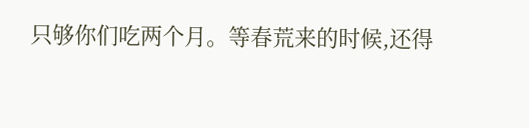只够你们吃两个月。等春荒来的时候,还得